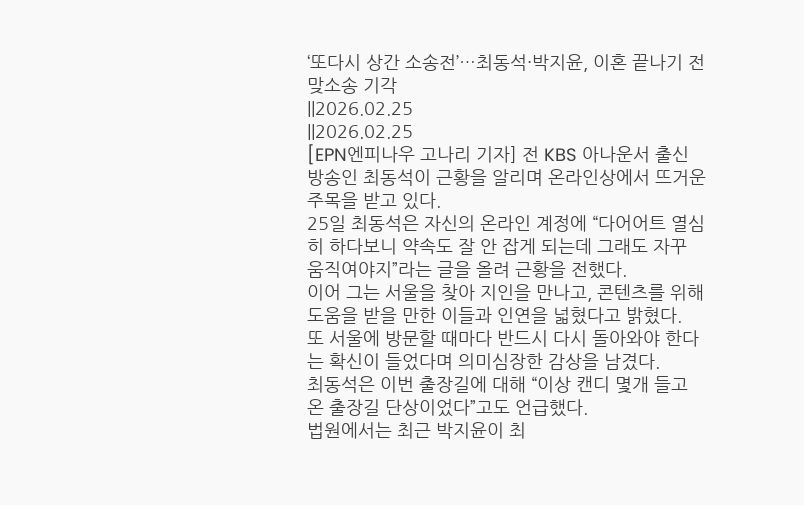‘또다시 상간 소송전’…최동석·박지윤, 이혼 끝나기 전 맞소송 기각
||2026.02.25
||2026.02.25
[EPN엔피나우 고나리 기자] 전 KBS 아나운서 출신 방송인 최동석이 근황을 알리며 온라인상에서 뜨거운 주목을 받고 있다.
25일 최동석은 자신의 온라인 계정에 “다어어트 열심히 하다보니 약속도 잘 안 잡게 되는데 그래도 자꾸 움직여야지”라는 글을 올려 근황을 전했다.
이어 그는 서울을 찾아 지인을 만나고, 콘텐츠를 위해 도움을 받을 만한 이들과 인연을 넓혔다고 밝혔다.
또 서울에 방문할 때마다 반드시 다시 돌아와야 한다는 확신이 들었다며 의미심장한 감상을 남겼다.
최동석은 이번 출장길에 대해 “이상 캔디 몇개 들고 온 출장길 단상이었다”고도 언급했다.
법원에서는 최근 박지윤이 최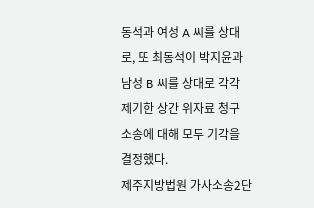동석과 여성 A 씨를 상대로, 또 최동석이 박지윤과 남성 B 씨를 상대로 각각 제기한 상간 위자료 청구 소송에 대해 모두 기각을 결정했다.
제주지방법원 가사소송2단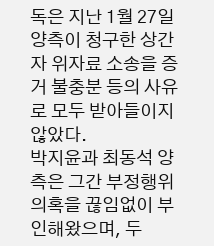독은 지난 1월 27일 양측이 청구한 상간자 위자료 소송을 증거 불충분 등의 사유로 모두 받아들이지 않았다.
박지윤과 최동석 양측은 그간 부정행위 의혹을 끊임없이 부인해왔으며, 두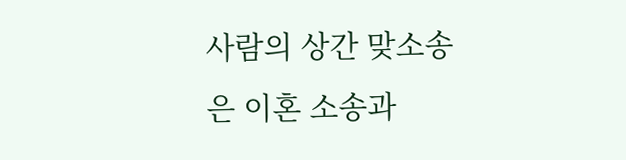사람의 상간 맞소송은 이혼 소송과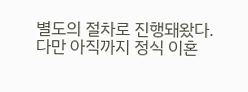별도의 절차로 진행돼왔다.
다만 아직까지 정식 이혼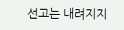선고는 내려지지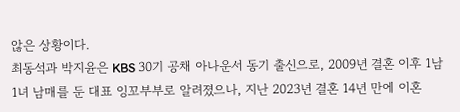않은 상황이다.
최동석과 박지윤은 KBS 30기 공채 아나운서 동기 출신으로, 2009년 결혼 이후 1남 1녀 남매를 둔 대표 잉꼬부부로 알려졌으나, 지난 2023년 결혼 14년 만에 이혼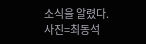소식을 알렸다.
사진=최동석